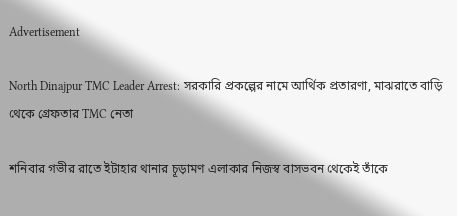Advertisement

North Dinajpur TMC Leader Arrest: সরকারি প্রকল্পের নামে আর্থিক প্রতারণা, মাঝরাতে বাড়ি থেকে গ্রেফতার TMC নেতা

শনিবার গভীর রাতে ইটাহার থানার চূড়ামণ এলাকার নিজস্ব বাসভবন থেকেই তাঁকে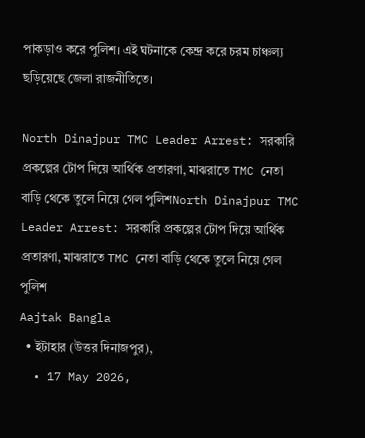পাকড়াও করে পুলিশ। এই ঘটনাকে কেন্দ্র করে চরম চাঞ্চল্য ছড়িয়েছে জেলা রাজনীতিতে।

North Dinajpur TMC Leader Arrest: সরকারি প্রকল্পের টোপ দিয়ে আর্থিক প্রতারণা, মাঝরাতে TMC নেতা বাড়ি থেকে তুলে নিয়ে গেল পুলিশNorth Dinajpur TMC Leader Arrest: সরকারি প্রকল্পের টোপ দিয়ে আর্থিক প্রতারণা, মাঝরাতে TMC নেতা বাড়ি থেকে তুলে নিয়ে গেল পুলিশ
Aajtak Bangla
  • ইটাহার (উত্তর দিনাজপুর),
  • 17 May 2026,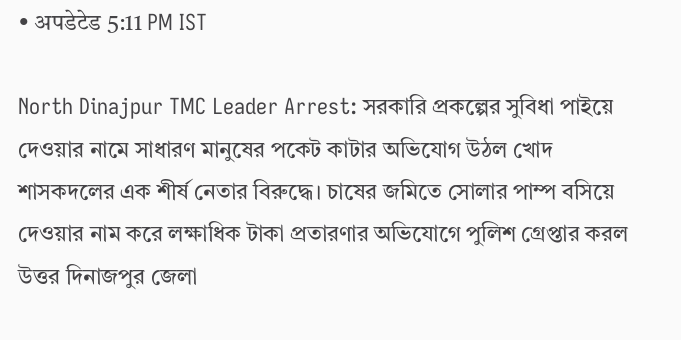• अपडेटेड 5:11 PM IST

North Dinajpur TMC Leader Arrest: সরকারি প্রকল্পের সুবিধা পাইয়ে দেওয়ার নামে সাধারণ মানুষের পকেট কাটার অভিযোগ উঠল খোদ শাসকদলের এক শীর্ষ নেতার বিরুদ্ধে। চাষের জমিতে সোলার পাম্প বসিয়ে দেওয়ার নাম করে লক্ষাধিক টাকা প্রতারণার অভিযোগে পুলিশ গ্রেপ্তার করল উত্তর দিনাজপুর জেলা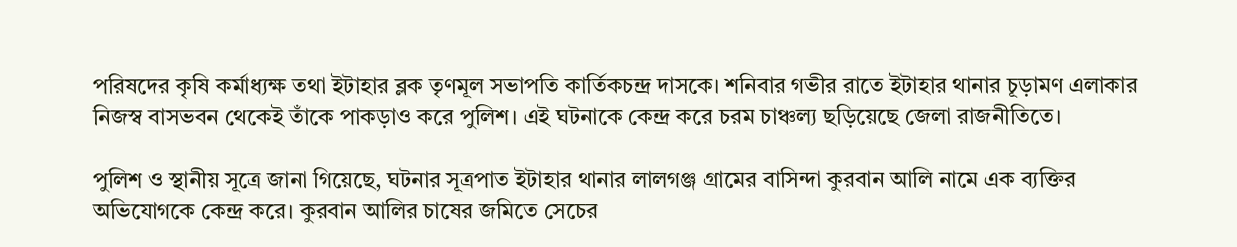পরিষদের কৃষি কর্মাধ্যক্ষ তথা ইটাহার ব্লক তৃণমূল সভাপতি কার্তিকচন্দ্র দাসকে। শনিবার গভীর রাতে ইটাহার থানার চূড়ামণ এলাকার নিজস্ব বাসভবন থেকেই তাঁকে পাকড়াও করে পুলিশ। এই ঘটনাকে কেন্দ্র করে চরম চাঞ্চল্য ছড়িয়েছে জেলা রাজনীতিতে।

পুলিশ ও স্থানীয় সূত্রে জানা গিয়েছে, ঘটনার সূত্রপাত ইটাহার থানার লালগঞ্জ গ্রামের বাসিন্দা কুরবান আলি নামে এক ব্যক্তির অভিযোগকে কেন্দ্র করে। কুরবান আলির চাষের জমিতে সেচের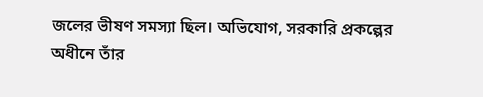জলের ভীষণ সমস্যা ছিল। অভিযোগ, সরকারি প্রকল্পের অধীনে তাঁর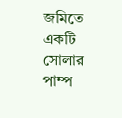জমিতে একটি সোলার পাম্প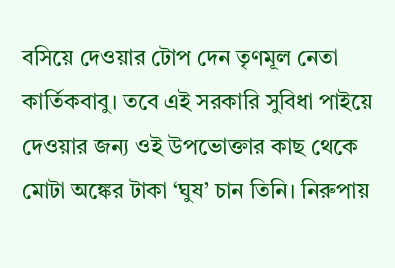বসিয়ে দেওয়ার টোপ দেন তৃণমূল নেতা কার্তিকবাবু। তবে এই সরকারি সুবিধা পাইয়ে দেওয়ার জন্য ওই উপভোক্তার কাছ থেকে মোটা অঙ্কের টাকা ‘ঘুষ’ চান তিনি। নিরুপায়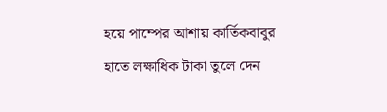হয়ে পাম্পের আশায় কার্তিকবাবুর হাতে লক্ষাধিক টাকা তুলে দেন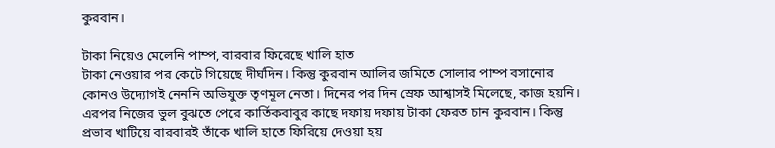কুরবান।

টাকা নিয়েও মেলেনি পাম্প, বারবার ফিরেছে খালি হাত
টাকা নেওয়ার পর কেটে গিয়েছে দীর্ঘদিন। কিন্তু কুরবান আলির জমিতে সোলার পাম্প বসানোর কোনও উদ্যোগই নেননি অভিযুক্ত তৃণমূল নেতা। দিনের পর দিন স্রেফ আশ্বাসই মিলেছে, কাজ হয়নি। এরপর নিজের ভুল বুঝতে পেরে কার্তিকবাবুর কাছে দফায় দফায় টাকা ফেরত চান কুরবান। কিন্তু প্রভাব খাটিয়ে বারবারই তাঁকে খালি হাতে ফিরিয়ে দেওয়া হয়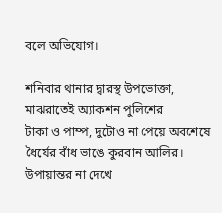বলে অভিযোগ।

শনিবার থানার দ্বারস্থ উপভোক্তা, মাঝরাতেই অ্যাকশন পুলিশের
টাকা ও পাম্প, দুটোও না পেয়ে অবশেষে ধৈর্যের বাঁধ ভাঙে কুরবান আলির। উপায়ান্তর না দেখে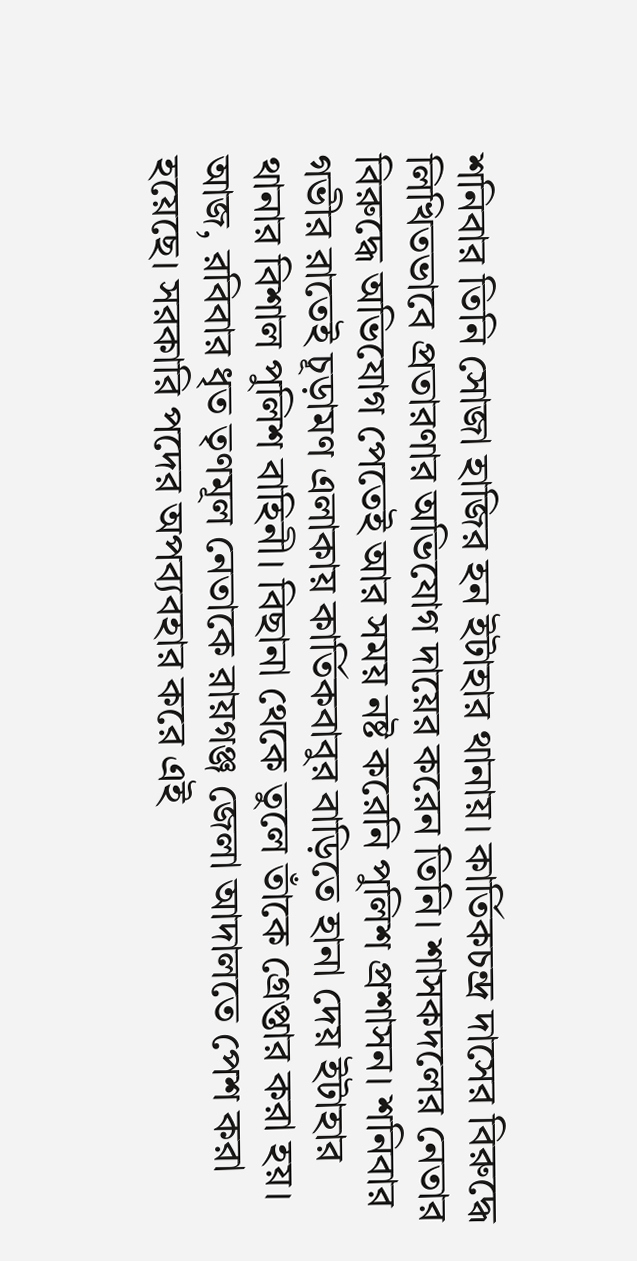শনিবার তিনি সোজা হাজির হন ইটাহার থানায়। কার্তিকচন্দ্র দাসের বিরুদ্ধে লিখিতভাবে প্রতারণার অভিযোগ দায়ের করেন তিনি। শাসকদলের নেতার বিরুদ্ধে অভিযোগ পেতেই আর সময় নষ্ট করেনি পুলিশ প্রশাসন। শনিবার গভীর রাতেই চূড়ামণ এলাকায় কার্তিকবাবুর বাড়িতে হানা দেয় ইটাহার থানার বিশাল পুলিশ বাহিনী। বিছানা থেকে তুলে তাঁকে গ্রেপ্তার করা হয়। আজ, রবিবার ধৃত তৃণমূল নেতাকে রায়গঞ্জ জেলা আদালতে পেশ করা হয়েছে। সরকারি পদের অপব্যবহার করে এই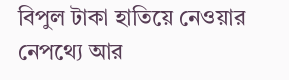বিপুল টাকা হাতিয়ে নেওয়ার নেপথ্যে আর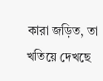কারা জড়িত, তা খতিয়ে দেখছে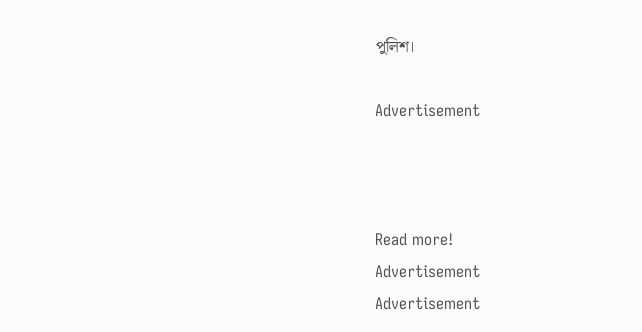পুলিশ।

Advertisement



Read more!
Advertisement
Advertisement